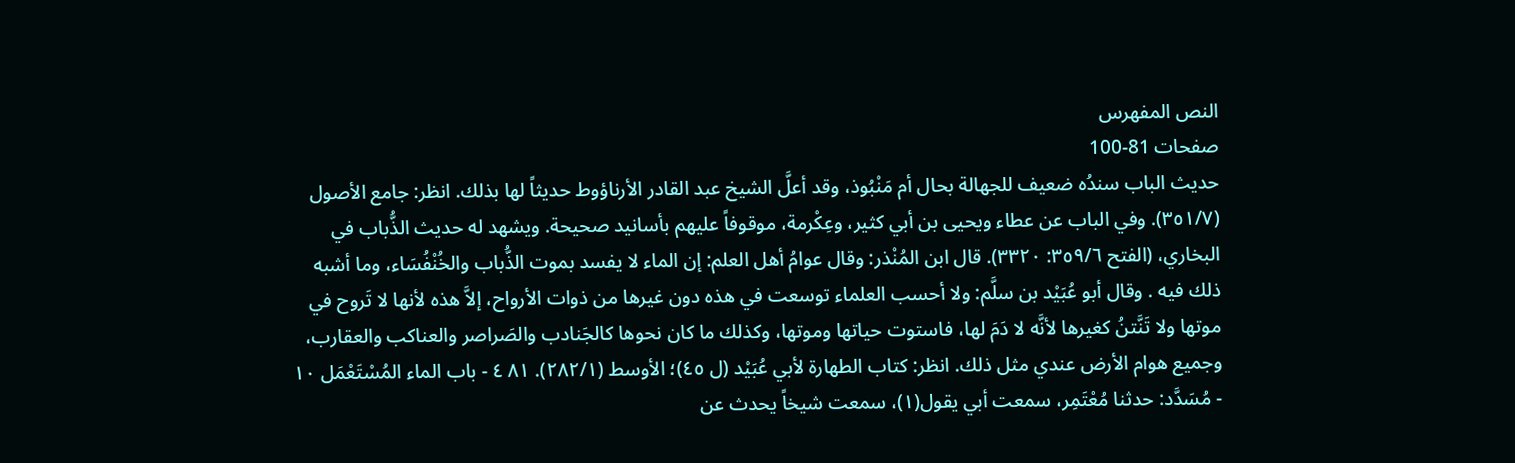النص المفهرس
صفحات 81-100
حديث الباب سندُه ضعيف للجهالة بحال أم مَنْبُوذ، وقد أعلَّ الشيخ عبد القادر الأرناؤوط حديثاً لها بذلك. انظر: جامع الأصول (٣٥١/٧). وفي الباب عن عطاء ويحيى بن أبي كثير، وعِكْرمة، موقوفاً عليهم بأسانيد صحيحة. ويشهد له حديث الذُّباب في البخاري، (الفتح ٣٥٩/٦: ٣٣٢٠). قال ابن المُنْذر: وقال عوامُ أهل العلم: إن الماء لا يفسد بموت الذُّباب والخُنْفُسَاء، وما أشبه ذلك فيه . وقال أبو عُبَيْد بن سلَّم: ولا أحسب العلماء توسعت في هذه دون غيرها من ذوات الأرواح، إلاَّ هذه لأنها لا تَروح في موتها ولا تَنَّتنُ كغيرها لأنَّه لا دَمَ لها، فاستوت حياتها وموتها، وكذلك ما كان نحوها كالجَنادب والصَراصر والعناكب والعقارب، وجميع هوام الأرض عندي مثل ذلك. انظر: كتاب الطهارة لأبي عُبَيْد (ل ٤٥)؛ الأوسط (٢٨٢/١). ٨١ ٤ - باب الماء المُسْتَعْمَل ١٠ - مُسَدَّد: حدثنا مُعْتَمِر، سمعت أبي يقول(١)، سمعت شيخاً يحدث عن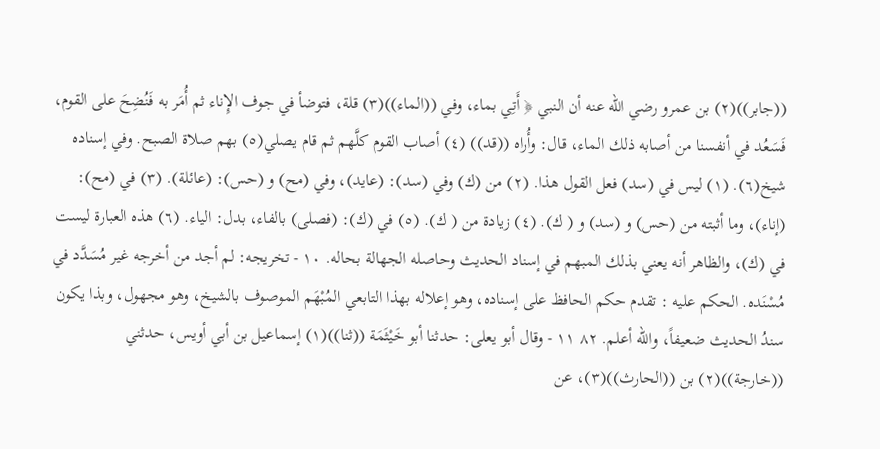((جابر))(٢) بن عمرو رضي الله عنه أن النبي ﴿ أَتِي بماء، وفي ((الماء))(٣) قلة، فتوضأ في جوف الإِناء ثم أُمَر به فَنُضِحَ على القوم، فَسَعُد في أنفسنا من أصابه ذلك الماء، قال: وأُراه ((قد)) (٤) أصاب القوم كلَّهم ثم قام يصلي(٥) بهم صلاة الصبح. وفي إسناده شيخ(٦). (١) ليس في (سد) فعل القول هذا. (٢) من (ك) وفي (سد): (عايد)، وفي (مح) و (حس): (عائلة). (٣) في (مح): (إناء)، وما أثبته من (حس) و (سد) و ( ك). (٤) زيادة من ( ك). (٥) في (ك): (فصلى) بالفاء، بدل: الياء. (٦) هذه العبارة ليست في (ك)، والظاهر أنه يعني بذلك المبهم في إسناد الحديث وحاصله الجهالة بحاله. ١٠ - تخريجه: لم أجد من أخرجه غير مُسَدَّد في مُسْنَده. الحكم عليه : تقدم حكم الحافظ على إسناده، وهو إعلاله بهذا التابعي المُبْهَم الموصوف بالشيخ، وهو مجهول، وبذا يكون سندُ الحديث ضعيفاً، والله أعلم. ٨٢ ١١ - وقال أبو يعلى: حدثنا أبو خَيْثَمَة ((ثنا))(١) إسماعيل بن أبي أويس، حدثني ((خارجة))(٢) بن ((الحارث))(٣)، عن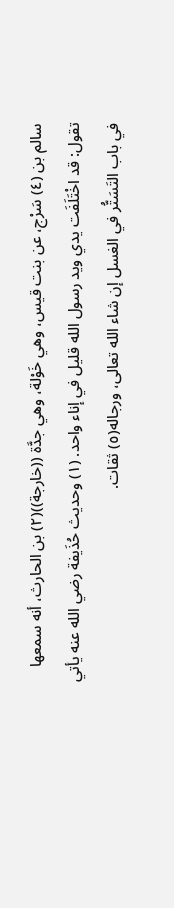سالم بن (٤) سَرْج، عن بنت قيس، وهي خَوْلة، وهي جدَّة ((خارجة))(٢) بن الحارث، أنه سمعها تقول: قد اخْتَلَفَت يدي ويد رسول الله قليل في إناء واحد. (١) وحديث حُذَيفة رضي الله عنه يأتي في باب التَسَتُّر في الغسل إن شاء الله تعالى، ورجاله(٥) ثقات.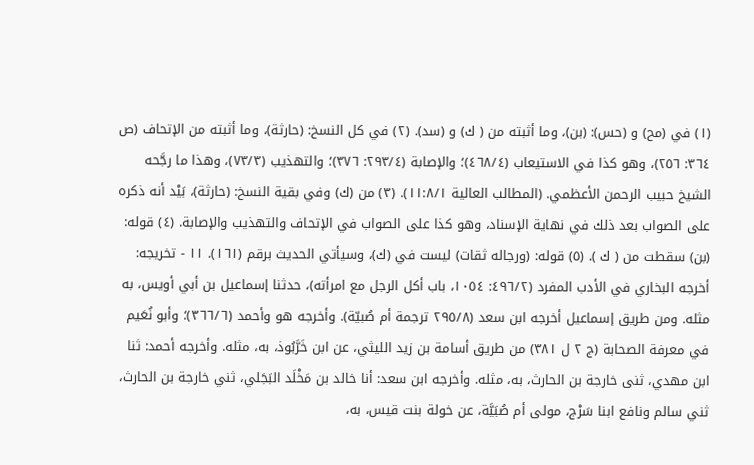(١) في (مح) و (حس): (بن)، وما أثبته من ( ك) و (سد). (٢) في كل النسخ: (حارثة)، وما أثبته من الإتحاف (ص ٣٦٤: ٢٥٦)، وهو كذا في الاستيعاب (٤٦٨/٤)؛ والإصابة (٢٩٣/٤: ٣٧٦)؛ والتهذيب (٧٣/٣)، وهذا ما رجَّحه الشيخ حبيب الرحمن الأعظمي. (المطالب العالية ١١:٨/١). (٣) من (ك) وفي بقية النسخ: (حارثة)، بَيْد أنه ذكره على الصواب بعد ذلك في نهاية الإسناد، وهو كذا على الصواب في الإتحاف والتهذيب والإصابة. (٤) قوله: (بن) سقطت من ( ك ). (٥) قوله: (ورجاله ثقات) ليست في (ك)، وسيأتي الحديث برقم (١٦١). ١١ - تخريجه: أخرجه البخاري في الأدب المفرد (٤٩٦/٢: ١٠٥٤، باب أكل الرجل مع امرأته)، حدثنا إسماعيل بن أبي أویس، به مثله. ومن طريق إسماعيل أخرجه ابن سعد (٢٩٥/٨ ترجمة أم صُبيّة). وأخرجه هو وأحمد (٣٦٦/٦)؛ وأبو نُعَيم في معرفة الصحابة (ج ٢ ل ٣٨١) من طريق أسامة بن زید الليثي، عن ابن خَرَّبُوذ، به، مثله. وأخرجه أحمد: ثنا ابن مهدي، ثنى خارجة بن الحارث، به، مثله. وأخرجه ابن سعد: أنا خالد بن مَخْلَد البَجَلي، ثني خارجة بن الحارث، ثني سالم ونافع ابنا سَرْج، مولى أم صُبَيَّة، عن خولة بنت قيس، به،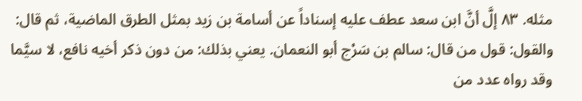مثله. ٨٣ إلَّ أنَّ ابن سعد عطف عليه إسناداً عن أسامة بن زيد بمثل الطرق الماضية، ثم قال: والقول: قول من قال: سالم بن سَرْج أبو النعمان. يعني بذلك: من دون ذكر أخيه نافع، لا سيَّما وقد رواه عدد من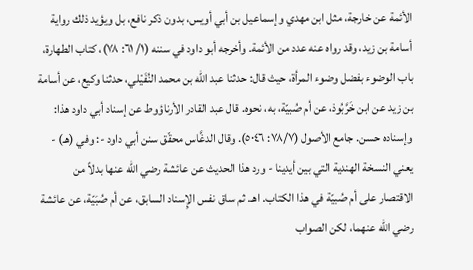الأئمة عن خارجة، مثل ابن مهدي وإسماعيل بن أبي أویس، بدون ذکر نافع، بل ويؤيد ذلك رواية أسامة بن زيد، وقد رواه عنه عدد من الأئمة. وأخرجه أبو داود في سننه (١/ ٦١: ٧٨)، كتاب الطهارة، باب الوضوء بفضل وضوء المرأة، حيث قال: حدثنا عبد الله بن محمد النُفَيْلي، حدثنا وكيع، عن أسامة بن زيد عن ابن خَرَّبُوذ، عن أم صُبيّة، به، نحوه. قال عبد القادر الأرناؤوط عن إسناد أبي داود هذا: وإسناده حسن. جامع الأصول (٧٨/٧: ٥٠٤٦). وقال الدغَّاس محقّق سنن أبي داود -: وفي (هـ) - يعني النسخة الهندية التي بين أيدينا - ورد هذا الحديث عن عائشة رضي الله عنها بدلاً من الاقتصار على أم صُبيّة في هذا الكتاب. اهـ. ثم ساق نفس الإِسناد السابق، عن أم صُبَيّة، عن عائشة رضي الله عنهما، لكن الصواب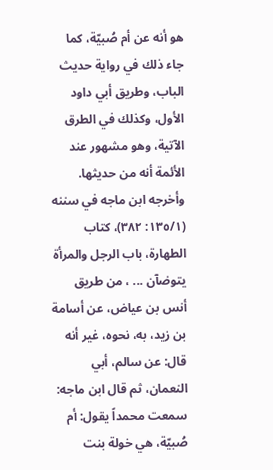هو أنه عن أم صُبيّة، كما جاء ذلك في رواية حديث الباب، وطريق أبي داود الأول، وكذلك في الطرق الآتية، وهو مشهور عند الأئمة أنه من حديثها. وأخرجه ابن ماجه في سننه (١٣٥/١: ٣٨٢)، كتاب الطهارة، باب الرجل والمرأة يتوضآن ... ، من طريق أنس بن عياض، عن أسامة بن زيد، به، نحوه، غير أنه قال: عن سالم، أبي النعمان، ثم قال ابن ماجه: سمعت محمداً يقول: أم صُبيّة، هي خولة بنت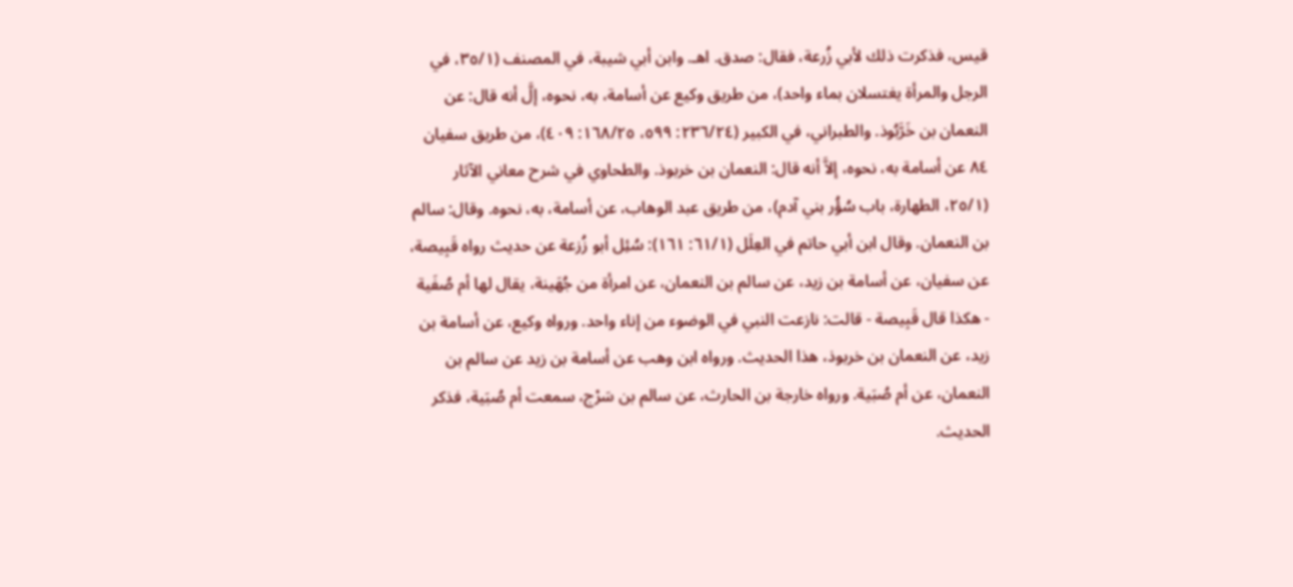قيس، فذكرت ذلك لأبي زُرعة، فقال: صدق. اهـ. وابن أبي شيبة، في المصنف (٣٥/١، في الرجل والمرأة يغتسلان بماء واحد)، من طريق وكيع عن أسامة، به، نحوه، إلَّ أنه قال: عن النعمان بن خَرَّبُوذ. والطبراني، في الكبير (٢٣٦/٢٤: ٥٩٩، ١٦٨/٢٥: ٤٠٩)، من طريق سفيان ٨٤ عن أسامة به، نحوه، إلاَّ أنه قال: النعمان بن خربوذ. والطحاوي في شرح معاني الآثار (٢٥/١، الطهارة، باب سُؤُر بني آدم)، من طريق عبد الوهاب، عن أسامة، به، نحوه. وقال: سالم بن النعمان. وقال ابن أبي حاتم في العِلَل (٦١/١: ١٦١): سُئِل أبو زُزعة عن حديث رواه قَبِيصة، عن سفيان، عن أسامة بن زيد، عن سالم بن النعمان، عن امرأة من جُهَينة، يقال لها أم صُفَية - هكذا قال قَبِيصة - قالت: نازعت النبي في الوضوء من إناء واحد. ورواه وكيع، عن أسامة بن زيد، عن النعمان بن خربوذ، هذا الحديث. ورواه ابن وهب عن أسامة بن زيد عن سالم بن النعمان، عن أم صُبَية. ورواه خارجة بن الحارث، عن سالم بن سَرْج، سمعت أم صُبَية، فذكر الحدیث.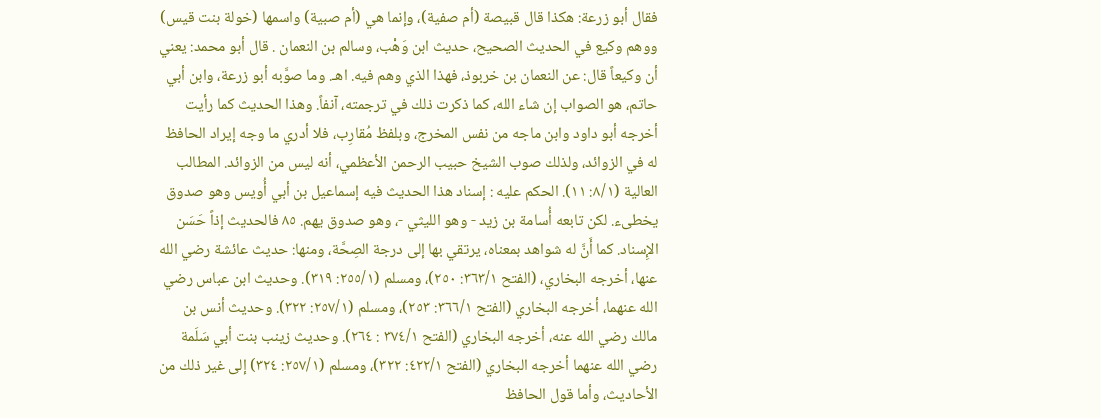فقال أبو زرعة: هكذا قال قبيصة (أم صفية)، وإنما هي (أم صبية) واسمها (خولة بنت قيس) ووهم وكيع في الحديث الصحيح، حديث ابن وَهْب، وسالم بن النعمان . قال أبو محمد: يعني أن وكيعاً قال: عن النعمان بن خربوذ، فهذا الذي وهم فیه. اهـ. وما صوَّبه أبو زرعة، وابن أبي حاتم، هو الصواب إن شاء الله، كما ذكرت ذلك في ترجمته، آنفاً. وهذا الحديث كما رأيت أخرجه أبو داود وابن ماجه من نفس المخرج، وبلفظ مُقارِب، فلا أدري ما وجه إيراد الحافظ له في الزوائد، ولذلك صوب الشيخ حبيب الرحمن الأعظمي، أنه ليس من الزوائد. المطالب العالية (٨/١: ١١). الحكم عليه : إسناد هذا الحديث فيه إسماعيل بن أبي أُويس وهو صدوق يخطىء. لکن تابعه أُسامة بن زيد - وهو الليثي -، وهو صدوق يهم. ٨٥ فالحدیث إذاً حَسَن الإِسناد. كما أَنَّ له شواهد بمعناه، يرتقي بها إلى درجة الصِحَّة، ومنها: حديث عائشة رضي الله عنها، أخرجه البخاري، (الفتح ٣٦٣/١: ٢٥٠)، ومسلم (٢٥٥/١: ٣١٩). وحديث ابن عباس رضي الله عنهما، أخرجه البخاري (الفتح ٣٦٦/١: ٢٥٣)، ومسلم (٢٥٧/١: ٣٢٢). وحديث أنس بن مالك رضي الله عنه، أخرجه البخاري (الفتح ٣٧٤/١ : ٢٦٤). وحديث زينب بنت أبي سَلَمة رضي الله عنهما أخرجه البخاري (الفتح ٤٢٢/١: ٣٢٢)، ومسلم (٢٥٧/١: ٣٢٤) إلى غير ذلك من الأحاديث، وأما قول الحافظ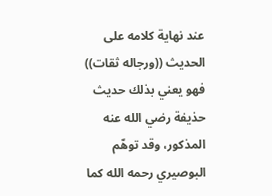عند نهاية كلامه على الحديث ((ورجاله ثقات)) فهو يعني بذلك حديث حذيفة رضي الله عنه المذكور، وقد توهّم البوصيري رحمه الله كما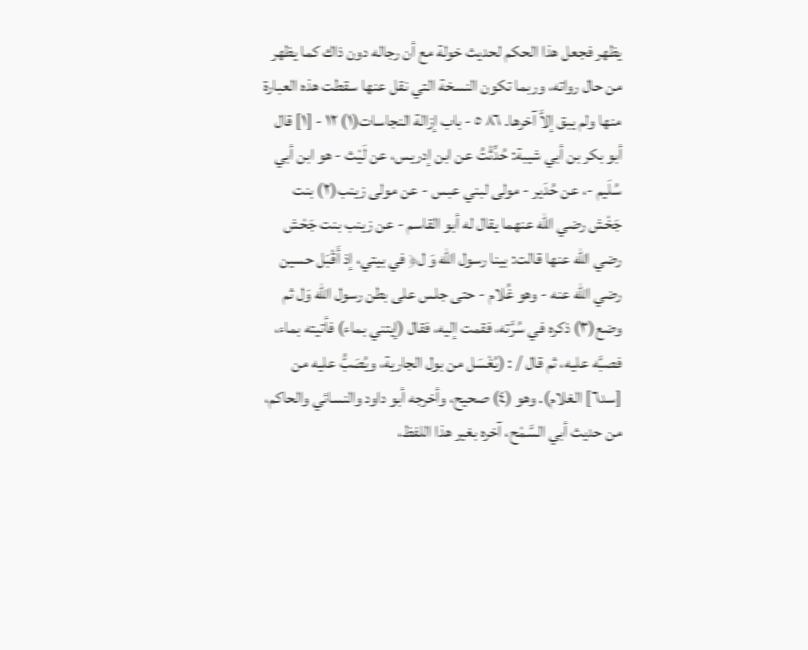يظهر فجعل هذا الحكم لحديث خولة مع أن رجاله دون ذاك كما يظهر من حال رواته، وربما تكون النسخة التي نقل عنها سقطت هذه العبارة منها ولم يبق إلاَّ آخرها. ٨٦ ٥ - باب إزالة النجاسات(١) ١٢ - [١] قال أبو بكر بن أبي شيبة: حُدِّثْتُ عن ابن إدريس، عن لَيْث - هو ابن أبي سُلَيم -، عن حُدَير - مولى لبني عبس - عن مولى زينب(٢) بنت جَخْش رضي الله عنهما يقال له أبو القاسم - عن زينب بنت جَحْش رضي الله عنها قالت: بينا رسول الله وَ ل﴿ في بيتي، إذ أَقْبَل حسين رضي الله عنه - وهو غُلام - حتى جلس على بطن رسول الله وَل ثم وضع(٣) ذكره في سُرَّته، فقمت إليه، فقال (إيتني بماء) فأتيته بماء، فصبَّه عليه، ثم قال / : (يُغْسَل من بول الجارية، ويُصَبُّ عليه من [سد٦] الغلام). وهو (٤) صحيح، وأخرجه أبو داود والنسائي والحاكم، من حديث أبي السَّمْح، آخره بغير هذا اللفظ،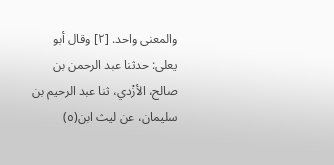والمعنى واحد. [٢] وقال أبو يعلى: حدثنا عبد الرحمن بن صالح، الأزْدي، ثنا عبد الرحيم بن سليمان، عن ليث ابن(٥)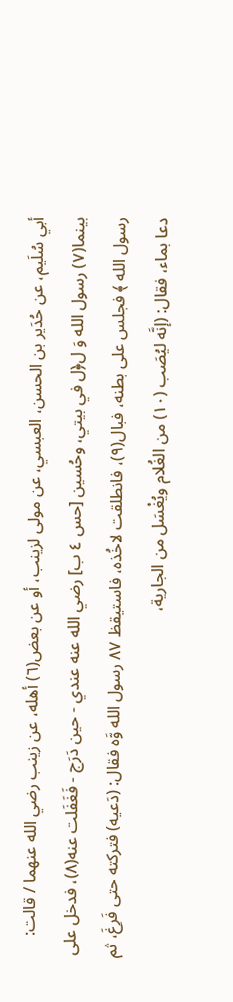أبي سُلَيم، عن حُدَير بن الحسن، العبسي، عن مولى لزينب، أو عن بعض(٦) أهله، عن زينب رضي الله عنهما / قالت: بينما(٧) رسول الله وَ ل﴿ل في بيتي، وحُسين [حس ٤ ب] رضي الله عنه عندي - حين دَرَج - فَغَفَلت عنه(٨)، فدخل على رسول الله ﴾ فجلس على بطنه، فبال(٩)، فانطلقت لاخُذه، فاستيقظ ٨٧ رسول الله وَّه فقال: (دَعيه) فتركته حتى فَرِغَ، ثم دعا بماء، فقال: (إنَّه ليُصَب (١٠) من الغُلام ويُغْسَل من الجارية،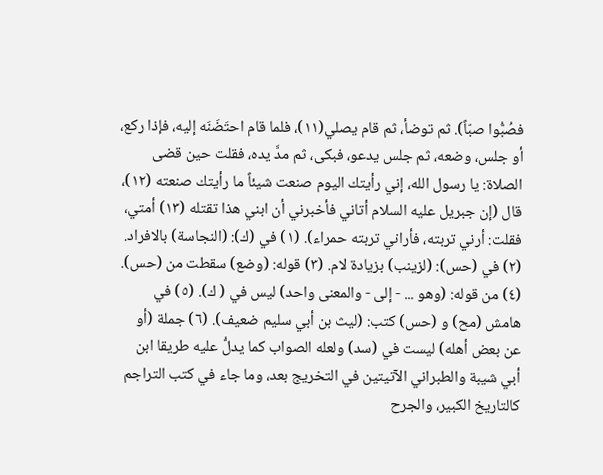فصُبُّوا صبّاً). ثم توضأ، ثم قام يصلي(١١)، فلما قام احتَضَنَه إليه، فإذا ركع، أو جلس، وضعه، ثم جلس يدعو، فبكى، ثم مدَّ يده، فقلت حين قضى الصلاة: يا رسول الله، إني رأيتك اليوم صنعت شيئاً ما رأيتك صنعته (١٢)، قال (إن جبريل عليه السلام أتاني فأخبرني أن ابني هذا تقتله (١٣) أمتي، فقلت: أرني تربته، فأراني تربته حمراء). (١) في (ك): (النجاسة) بالافراد. (٢) في (حس): (لزينب) بزيادة لام. (٣) قوله: (وضع) سقطت من (حس). (٤) من قوله: (وهو ... - إلى - والمعنى واحد) ليس في ( ك). (٥) في هامش (مح) و (حس) كتب: (ليث بن أبي سليم ضعيف). (٦) جملة (أو عن بعض أهله) ليست في (سد) ولعله الصواب كما يدلُّ عليه طريقا ابن أبي شيبة والطبراني الآتيتين في التخريج بعد، وما جاء في كتب التراجم كالتاريخ الكبير، والجرح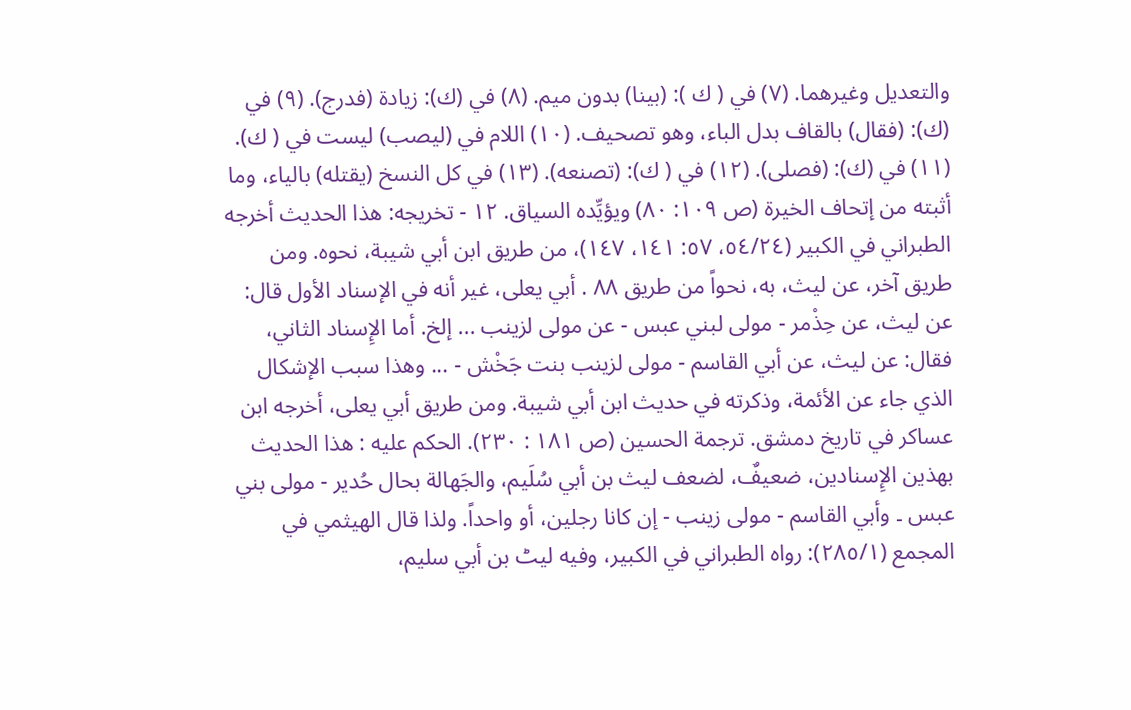والتعديل وغيرهما. (٧) في ( ك ): (بينا) بدون میم. (٨) في (ك): زيادة (فدرج). (٩) في (ك): (فقال) بالقاف بدل الباء، وهو تصحيف. (١٠) اللام في (ليصب) ليست في ( ك). (١١) في (ك): (فصلى). (١٢) في ( ك): (تصنعه). (١٣) في كل النسخ (يقتله) بالياء، وما أثبته من إتحاف الخيرة (ص ١٠٩: ٨٠) ويؤيِّده السياق. ١٢ - تخريجه: هذا الحديث أخرجه الطبراني في الكبير (٥٤/٢٤، ٥٧: ١٤١، ١٤٧)، من طريق ابن أبي شيبة، نحوه. ومن طريق آخر، عن ليث، به، نحواً من طريق ٨٨ . أبي يعلى، غير أنه في الإسناد الأول قال: عن ليث، عن حِذْمر - مولى لبني عبس - عن مولى لزينب ... إلخ. أما الإِسناد الثاني، فقال: عن ليث، عن أبي القاسم - مولى لزينب بنت جَخْش - ... وهذا سبب الإشكال الذي جاء عن الأئمة، وذكرته في حديث ابن أبي شيبة. ومن طريق أبي يعلى، أخرجه ابن عساكر في تاريخ دمشق. ترجمة الحسين (ص ١٨١ : ٢٣٠). الحكم عليه : هذا الحديث بهذين الإِسنادين، ضعيفٌ، لضعف ليث بن أبي سُلَيم، والجَهالة بحال حُدير - مولی بني عبس ۔ وأبي القاسم - مولی زینب - إن کانا رجلين، أو واحداً. ولذا قال الهيثمي في المجمع (٢٨٥/١): رواه الطبراني في الكبير، وفيه لیٹ بن أبي سليم،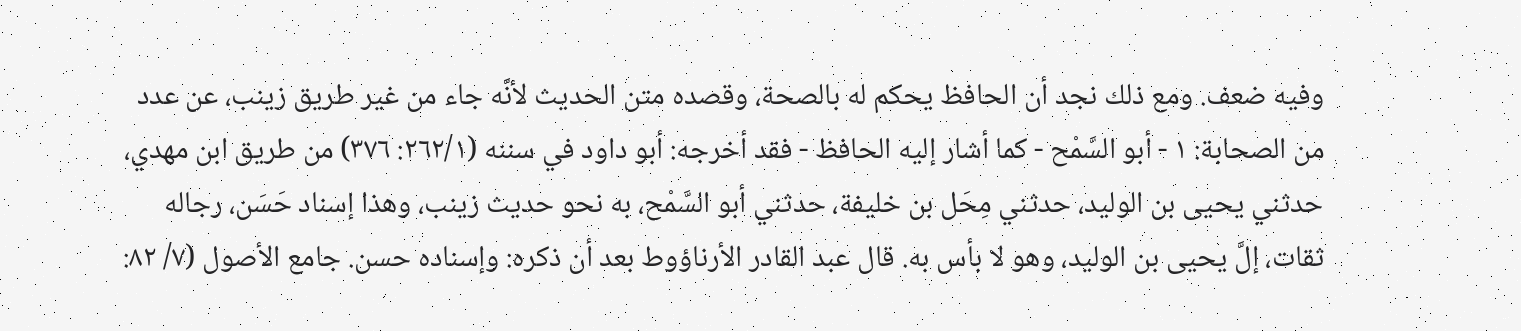وفيه ضعف. ومع ذلك نجد أن الحافظ یحکم له بالصحة، وقصده متن الحديث لأنَّه جاء من غير طريق زينب، عن عدد من الصحابة: ١ - أبو السَّمْح - كما أشار إليه الحافظ - فقد أخرجه: أبو داود في سننه (٢٦٢/١: ٣٧٦) من طريق ابن مهدي، حدثني يحيى بن الوليد، حدثني مِحَل بن خليفة، حدثني أبو السَّمْح، به نحو حديث زينب، وهذا إسناد حَسَن، رجاله ثقات، إلَّ يحيى بن الوليد، وهو لا بأس به. قال عبد القادر الأرناؤوط بعد أن ذكره: وإسناده حسن. جامع الأصول (٧/ ٨٢: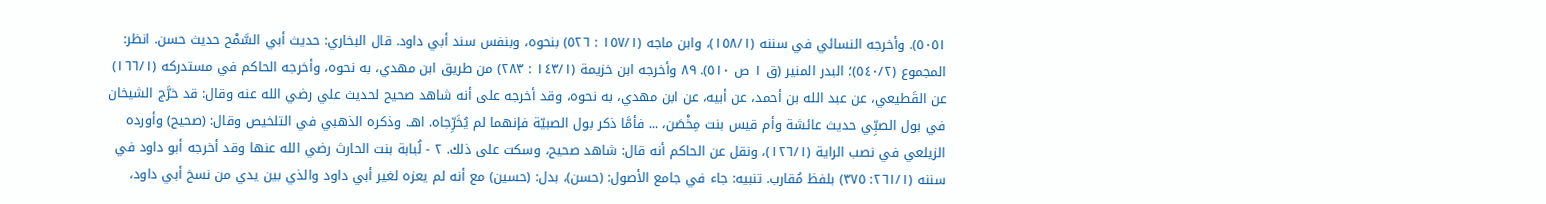٥٠٥١). وأخرجه النسائي في سننه (١٥٨/١)، وابن ماجه (١٥٧/١ : ٥٢٦) بنحوه، وبنفس سند أبي داود. قال البخاري: حديث أبي السَّمْح حديث حسن. انظر: المجموع (٥٤٠/٢)؛ البدر المنير (ق ١ ص ٥١٠). ٨٩ وأخرجه ابن خزيمة (١٤٣/١ : ٢٨٣) من طريق ابن مهدي، به نحوه، وأخرجه الحاكم في مستدركه (١٦٦/١) عن القَطيعي، عن عبد الله بن أحمد، عن أبيه، عن ابن مهدي، به نحوه، وقد أخرجه على أنه شاهد صحيح لحديث علي رضي الله عنه وقال: قد خرَّج الشيخان في بول الصبِّي حديث عائشة وأم قيس بنت مِخْصَن، ... فأمَّا ذكر بول الصبيّة فإنهما لم يُخَرِّجاه. اهـ. وذكره الذهبي في التلخيص وقال: (صحيح) وأورده الزيلعي في نصب الراية (١٢٦/١)، ونقل عن الحاكم أنه قال: شاهد صحيح، وسكت على ذلك. ٢ - لُبابة بنت الحارث رضي الله عنها وقد أخرجه أبو داود في سننه (٢٦١/١: ٣٧٥) بلفظ مُقارب. تنبيه: جاء في جامع الأصول: (حسن)، بدل: (حسين) مع أنه لم يعزه لغير أبي داود والذي بين يدي من نسخ أبي داود،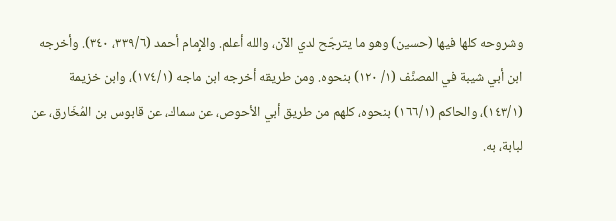وشروحه كلها فيها (حسين) وهو ما یترجّح لدي الآن، والله أعلم. والإِمام أحمد (٣٣٩/٦، ٣٤٠). وأخرجه ابن أبي شيبة في المصنَّف (١/ ١٢٠) بنحوه. ومن طريقه أخرجه ابن ماجه (١٧٤/١)، وابن خزيمة (١٤٣/١)، والحاكم (١٦٦/١) بنحوه، كلهم من طريق أبي الأحوص، عن سماك، عن قابوس بن المُخَارق، عن لبابة، به.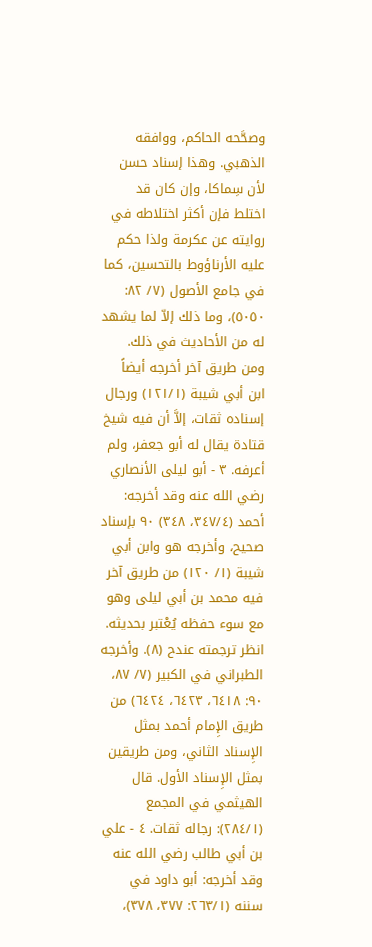وصحَّحه الحاكم، ووافقه الذهبي. وهذا إسناد حسن لأن سِماكا، وإن كان قد اختلط فإن أكثر اختلاطه في روايته عن عكرمة ولذا حكم عليه الأرناؤوط بالتحسين، كما في جامع الأصول (٧/ ٨٢: ٥٠٥٠)، وما ذلك إلاّ لما يشهد له من الأحاديث في ذلك. ومن طريق آخر أخرجه أيضاً ابن أبي شيبة (١٢١/١) ورجال إسناده ثقات، إلاَّ أن فيه شيخ قتادة يقال له أبو جعفر، ولم أعرفه. ٣ - أبو ليلى الأنصاري رضي الله عنه وقد أخرجه: أحمد (٣٤٧/٤، ٣٤٨) ٩٠ بإسناد صحيح، وأخرجه هو وابن أبي شيبة (١/ ١٢٠) من طريق آخر فيه محمد بن أبي ليلى وهو مع سوء حفظه يُعْتبر بحديثه. انظر ترجمته عندح (٨). وأخرجه الطبراني في الكبير (٧/ ٨٧، ٩٠: ٦٤١٨، ٦٤٢٣، ٦٤٢٤) من طريق الإِمام أحمد بمثل الإِسناد الثاني، ومن طريقين بمثل الإِسناد الأول. قال الهيثمي في المجمع (٢٨٤/١): رجاله ثقات. ٤ - علي بن أبي طالب رضي الله عنه وقد أخرجه: أبو داود في سننه (٢٦٣/١: ٣٧٧، ٣٧٨)،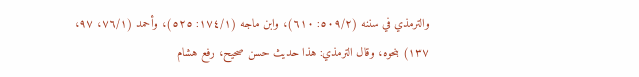والترمذي في سننه (٥٠٩/٢: ٦١٠)، وابن ماجه (١٧٤/١: ٥٢٥)، وأحمد (٧٦/١، ٩٧، ١٣٧) بنحوه، وقال الترمذي: هذا حديث حسن صحيح، رفع هشام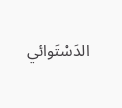الدَسْتَوائي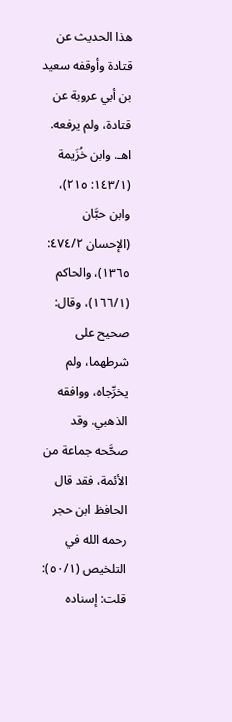هذا الحديث عن قتادة وأوقفه سعيد بن أبي عروبة عن قتادة، ولم یرفعه. اهـ. وابن خُزَيمة (١٤٣/١: ٢١٥)، وابن حبَّان (الإحسان ٤٧٤/٢: ١٣٦٥)، والحاكم (١٦٦/١)، وقال: صحيح على شرطهما، ولم يخرِّجاه، ووافقه الذهبي. وقد صحَّحه جماعة من الأئمة، فقد قال الحافظ ابن حجر رحمه الله في التلخيص (٥٠/١): قلت: إسناده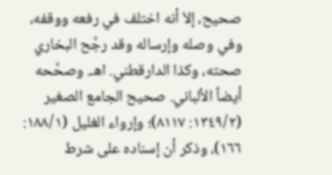صحيح، إلاّ أنه اختلف في رفعه ووقفه، وفي وصله وإرساله وقد رجَّح البخاري صحته، وكذا الدارقطني. اهـ. وصحَّحه أيضاً الألباني. صحيح الجامع الصغير (١٣٤٩/٢: ٨١١٧)؛ وإرواء الغليل (١٨٨/١: ١٦٦)، وذكر أن إسناده على شرط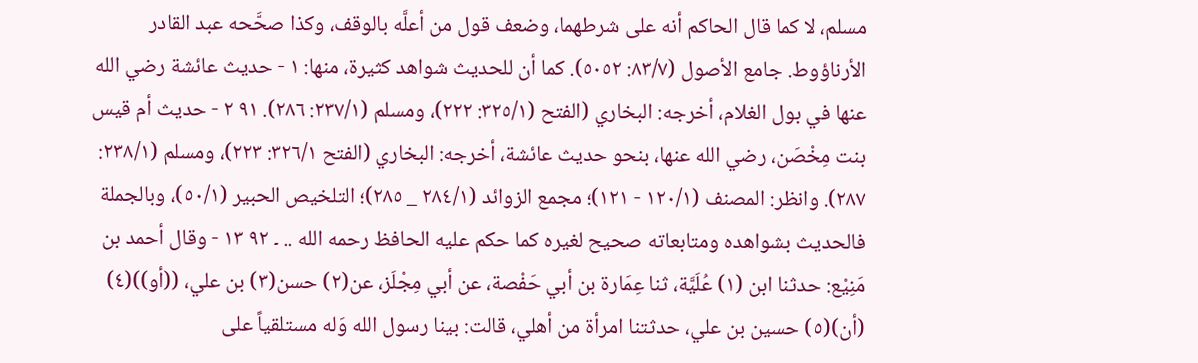مسلم، لا كما قال الحاكم أنه على شرطهما، وضعف قول من أعلَّه بالوقف، وكذا صحَّحه عبد القادر الأرناؤوط. جامع الأصول (٨٣/٧: ٥٠٥٢). کما أن للحديث شواهد كثيرة، منها: ١ - حديث عائشة رضي الله عنها في بول الغلام، أخرجه: البخاري (الفتح (٣٢٥/١: ٢٢٢)، ومسلم (٢٣٧/١: ٢٨٦). ٩١ ٢ - حديث أم قيس بنت مِخْصَن، رضي الله عنها، بنحو حديث عائشة، أخرجه: البخاري (الفتح ٣٢٦/١: ٢٢٣)، ومسلم (٢٣٨/١: ٢٨٧). وانظر: المصنف (١٢٠/١ - ١٢١)؛ مجمع الزوائد (٢٨٤/١ _ ٢٨٥)؛ التلخيص الحبير (٥٠/١)، وبالجملة فالحديث بشواهده ومتابعاته صحيح لغيره كما حکم علیه الحافظ رحمه الله .. ۔ ٩٢ ١٣ - وقال أحمد بن مَنِيْع: حدثنا ابن (١) عُلَيَّة، ثنا عِمَارة بن أبي حَفْصة، عن أبي مِجْلَز، عن(٢) حسن(٣) بن علي، ((أو))(٤) (أن)(٥) حسين بن علي، حدثتنا امرأة من أهلي، قالت: بينا رسول الله وَله مستلقياً على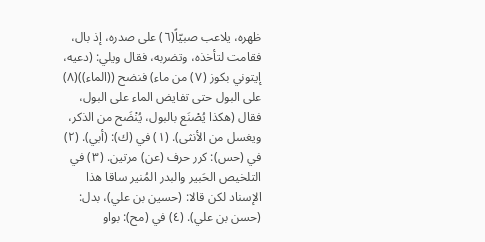ظهره، يلاعب صبيّاً(٦) على صدره، إذ بال، فقامت لتأخذه، وتضربه، فقال ويلي: (دعيه، إيتوني بكوز (٧) من ماء) فنضح ((الماء))(٨) على البول حتى تفايض الماء على البول، فقال (هكذا يُصْنَع بالبول، يُنْضَح من الذكر، ويغسل من الأنثى). (١) في (ك): (أبي). (٢) في (حس): کرر حرف (عن) مرتین. (٣) في التلخيص الحَبير والبدر المُنير ساقا هذا الإسناد لكن قالا: (حسين بن علي)، بدل: (حسن بن علي). (٤) في (مح): بواو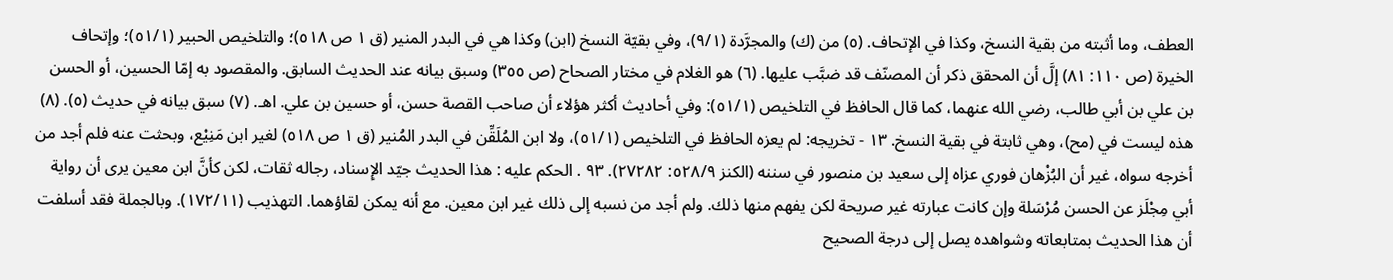العطف، وما أثبته من بقية النسخ، وكذا في الإتحاف. (٥) من (ك) والمجرَّدة (٩/١)، وفي بقيّة النسخ (ابن) وكذا هي في البدر المنير (ق ١ ص ٥١٨)؛ والتلخيص الحبير (٥١/١)؛ وإتحاف الخيرة (ص ١١٠: ٨١) إلَّ أن المحقق ذكر أن المصنّف قد ضبَّب عليها. (٦) هو الغلام في مختار الصحاح (ص ٣٥٥) وسبق بيانه عند الحديث السابق. والمقصود به إمّا الحسين، أو الحسن بن علي بن أبي طالب، رضي الله عنهما، كما قال الحافظ في التلخيص (٥١/١): وفي أحاديث أكثر هؤلاء أن صاحب القصة حسن، أو حسين بن علي. اهـ. (٧) سبق بيانه في حديث (٥). (٨) هذه ليست في (مح)، وهي ثابتة في بقية النسخ. ١٣ - تخريجه: لم يعزه الحافظ في التلخيص (٥١/١)، ولا ابن المُلَقِّن في البدر المُنير (ق ١ ص ٥١٨) لغير ابن مَنِيْع، وبحثت عنه فلم أجد من أخرجه سواه، غير أن البُزْهان فوري عزاه إلی سعید بن منصور في سننه (الكنز ٥٢٨/٩: ٢٧٢٨٢). ٩٣ . الحكم عليه : هذا الحديث جيّد الإِسناد، رجاله ثقات، لكن كأنَّ ابن معين يرى أن رواية أبي مِجْلَز عن الحسن مُرْسَلة وإن كانت عبارته غير صريحة لكن يفهم منها ذلك. ولم أجد من نسبه إلى ذلك غير ابن معين. مع أنه يمكن لقاؤهما. التهذيب (١٧٢/١١). وبالجملة فقد أسلفت أن هذا الحديث بمتابعاته وشواهده يصل إلى درجة الصحيح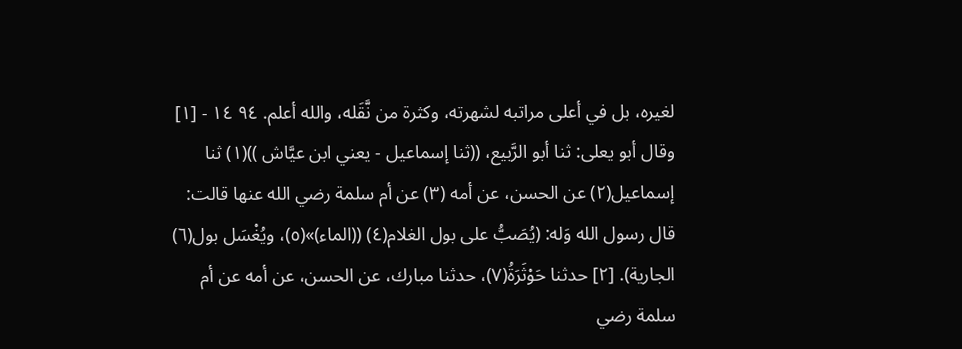لغيره، بل في أعلى مراتبه لشهرته، وكثرة من نَّقَله، والله أعلم. ٩٤ ١٤ - [١] وقال أبو يعلى: ثنا أبو الرَّبيع، ((ثنا إسماعيل - يعني ابن عيَّاش ))(١) ثنا إسماعيل(٢) عن الحسن، عن أمه (٣) عن أم سلمة رضي الله عنها قالت: قال رسول الله وَله: (يُصَبُّ على بول الغلام(٤) ((الماء)»(٥)، ويُغْسَل بول(٦) الجارية). [٢] حدثنا حَوْثَرَةُ(٧)، حدثنا مبارك، عن الحسن، عن أمه عن أم سلمة رضي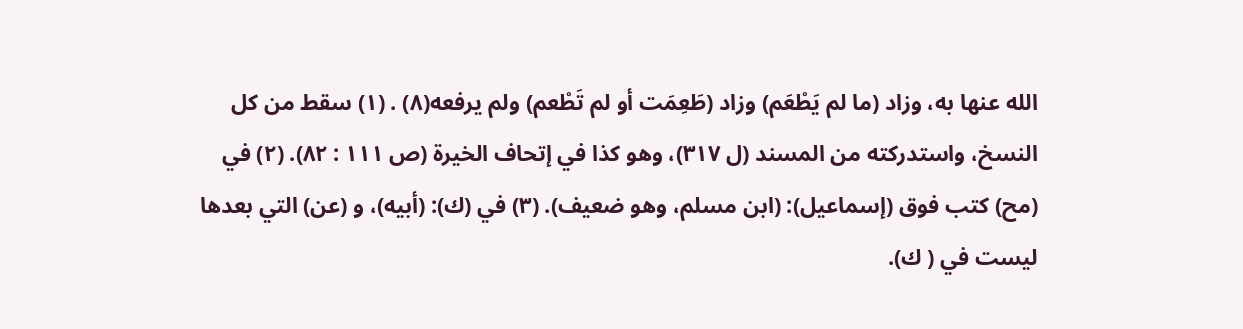الله عنها به، وزاد (ما لم يَطْعَم) وزاد (طَعِمَت أو لم تَطْعم) ولم يرفعه(٨) . (١) سقط من كل النسخ، واستدركته من المسند (ل ٣١٧)، وهو كذا في إتحاف الخيرة (ص ١١١ : ٨٢). (٢) في (مح) كتب فوق (إسماعيل): (ابن مسلم، وهو ضعيف). (٣) في (ك): (أبيه)، و (عن) التي بعدها ليست في ( ك).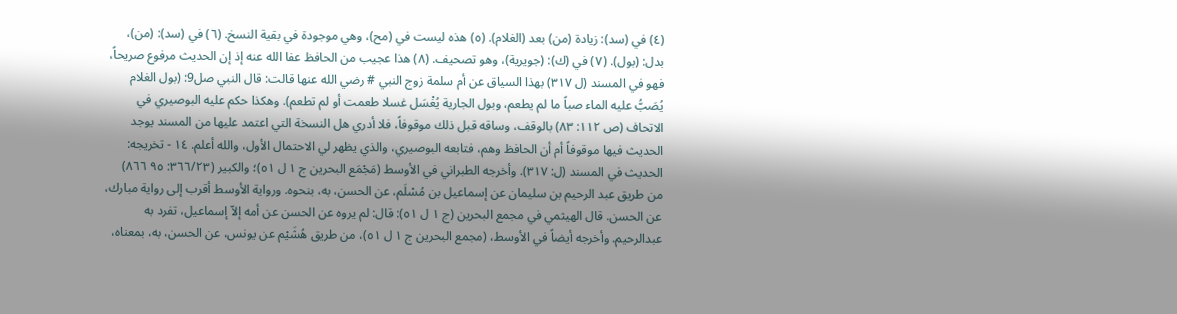(٤) في (سد): زيادة (من) بعد (الغلام). (٥) هذه ليست في (مح)، وهي موجودة في بقية النسخ. (٦) في (سد): (من)، بدل: (بول). (٧) في (ك): (جويرية)، وهو تصحيف. (٨) هذا عجيب من الحافظ عفا الله عنه إذ إن الحديث مرفوع صريحاً، فهو في المسند (ل ٣١٧) بهذا السياق عن أم سلمة زوج النبي # رضي الله عنها قالت: قال النبي صل9: (بول الغلام يُصَبُّ عليه الماء صباً ما لم يطعم، وبول الجارية يُغْسَل غسلا طعمت أو لم تطعم). وهكذا حكم عليه البوصيري في الاتحاف (ص ١١٢: ٨٣) بالوقف، وساقه قبل ذلك موقوفاً، فلا أدري هل النسخة التي اعتمد عليها من المسند يوجد الحديث فيها موقوفاً أم أن الحافظ وهم، فتابعه البوصيري، والذي يظهر لي الاحتمال الأول، والله أعلم. ١٤ - تخريجه: الحديث في المسند (ل: ٣١٧). وأخرجه الطبراني في الأوسط (مَجْمَع البحرين ج ١ ل ٥١)؛ والكبير (٣٦٦/٢٣: ٩٥ ٨٦٦) من طريق عبد الرحيم بن سليمان عن إسماعيل بن مُسْلَم، عن الحسن، به، بنحوه. ورواية الأوسط أقرب إلى رواية مبارك، عن الحسن. قال الهيثمي في مجمع البحرين (ج ١ ل ٥١): قال: لم يروه عن الحسن عن أمه إلاّ إسماعيل، تفرد به عبدالرحیم. وأخرجه أيضاً في الأوسط، (مجمع البحرين ج ١ ل ٥١)، من طريق هُشَيْم عن يونس، عن الحسن، به، بمعناه،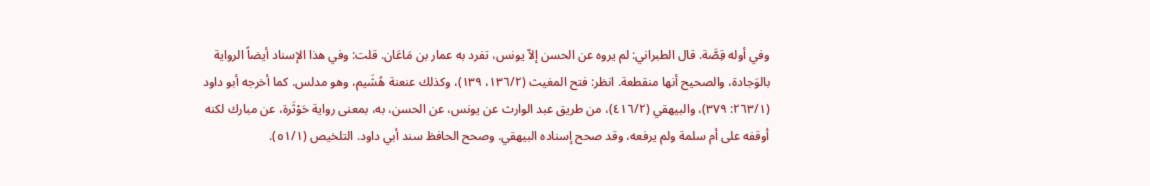وفي أوله قِصَّة. قال الطبراني: لم يروه عن الحسن إلاّ يونس، تفرد به عمار بن مَاعَان. قلت: وفي هذا الإسناد أيضاً الرواية بالوَجادة، والصحيح أنها منقطعة. انظر: فتح المغيث (١٣٦/٢، ١٣٩)، وكذلك عنعنة هُشَيم، وهو مدلس. كما أخرجه أبو داود (٢٦٣/١: ٣٧٩)، والبيهقي (٤١٦/٢)، من طريق عبد الوارث عن يونس، عن الحسن، به، بمعنى رواية حَوْثَرة، عن مبارك لكنه أوقفه على أم سلمة ولم يرفعه، وقد صحح إسناده البيهقي. وصحح الحافظ سند أبي داود. التلخيص (٥١/١).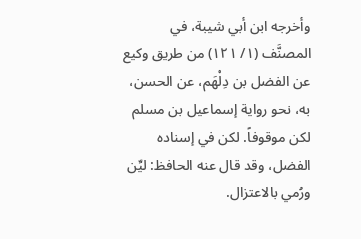وأخرجه ابن أبي شيبة، في المصنَّف (١/ ١٢١) من طريق وكيع عن الفضل بن دِلْهَم، عن الحسن، به، نحو رواية إسماعيل بن مسلم لكن موقوفاً. لكن في إسناده الفضل، وقد قال عنه الحافظ: ليِّن ورُمي بالاعتزال.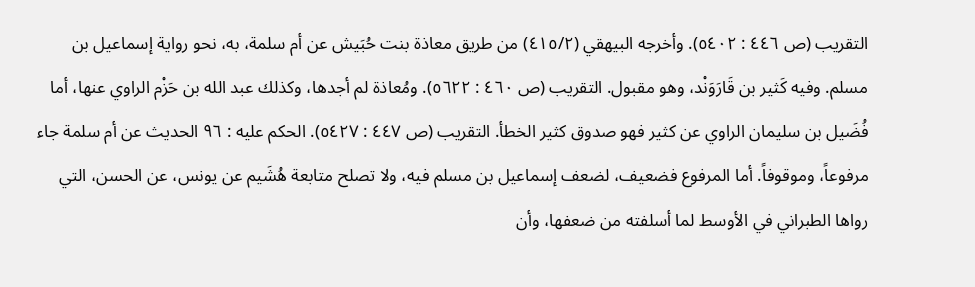التقريب (ص ٤٤٦ : ٥٤٠٢). وأخرجه البيهقي (٤١٥/٢) من طريق معاذة بنت حُبَيش عن أم سلمة، به، نحو رواية إسماعيل بن مسلم. وفيه كَثير بن قَارَوَنْد، وهو مقبول. التقريب (ص ٤٦٠ : ٥٦٢٢). ومُعاذة لم أجدها، وكذلك عبد الله بن حَزْم الراوي عنها، أما فُضَيل بن سليمان الراوي عن كثير فهو صدوق كثير الخطأ. التقريب (ص ٤٤٧ : ٥٤٢٧). الحكم عليه : ٩٦ الحديث عن أم سلمة جاء مرفوعاً، وموقوفاً. أما المرفوع فضعيف، لضعف إسماعيل بن مسلم فيه، ولا تصلح متابعة هُشَيم عن يونس، عن الحسن، التي رواها الطبراني في الأوسط لما أسلفته من ضعفها، وأن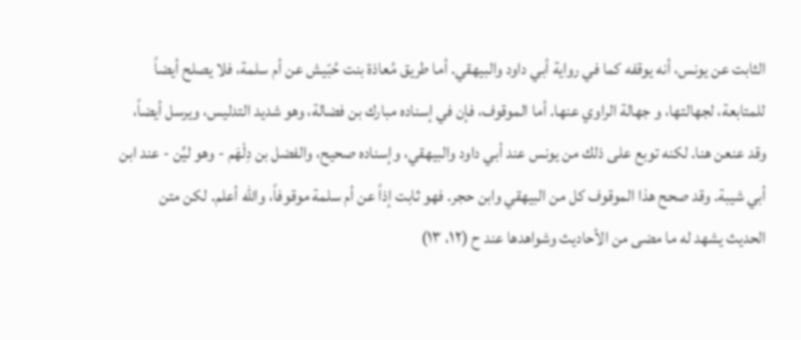الثابت عن يونس، أنه يوقفه كما في رواية أبي داود والبيهقي. أما طريق مُعاذة بنت حُبّيش عن أم سلمة، فلا يصلح أيضاً للمتابعة، لجهالتها، و جهالة الراوي عنها. أما الموقوف، فإن في إسناده مبارك بن فضالة، وهو شدید التدلیس، ويرسل أيضاً، وقد عنعن هنا. لكنه توبع على ذلك من يونس عند أبي داود والبيهقي، وإسناده صحيح، والفضل بن دِلْهَم - وهو ليِّن - عند ابن أبي شيبة. وقد صحح هذا الموقوف كل من البيهقي وابن حجر. فهو ثابت إذاً عن أم سلمة موقوفاً، والله أعلم. لكن متن الحديث يشهد له ما مضى من الأحاديث وشواهدها عند ح (١٢، ١٣)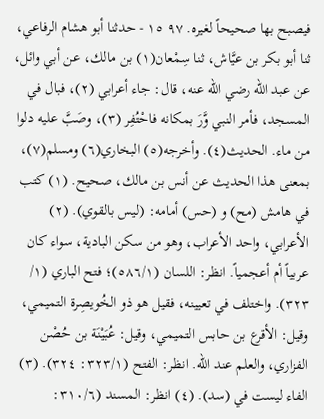فيصبح بها صحيحاً لغيره. ٩٧ ١٥ - حدثنا أبو هشام الرفاعي، ثنا أبو بكر بن عيَّاش، ثنا سِمْعان(١) بن مالك، عن أبي وائل، عن عبد الله رضي الله عنه، قال: جاء أعرابي (٢)، فبال في المسجد، فأمر النبي وَّرَ بمكانه فاحْتُفِر (٣)، وصَبَّ عليه دلوا من ماء. الحديث(٤). وأخرجه(٥) البخاري(٦) ومسلم(٧)، بمعنى هذا الحديث عن أنس بن مالك، صحيح. (١) كتب في هامش (مح) و (حس) أمامه: (ليس بالقوي). (٢) الأعرابي، واحد الأعراب، وهو من سكن البادية، سواء كان عربياً أم أعجمياً. انظر: اللسان (٥٨٦/١)؛ فتح الباري (١/ ٣٢٣). واختلف في تعيينه، فقيل هو ذو الخُويصِرة التميمي، وقيل: الأقرع بن حابس التميمي، وقيل: عُبَيْنَة بن حُصْن الفزاري، والعلم عند الله. انظر: الفتح (٣٢٣/١: ٣٢٤). (٣) الفاء ليست في (سد). (٤) انظر: المسند (٣١٠/٦: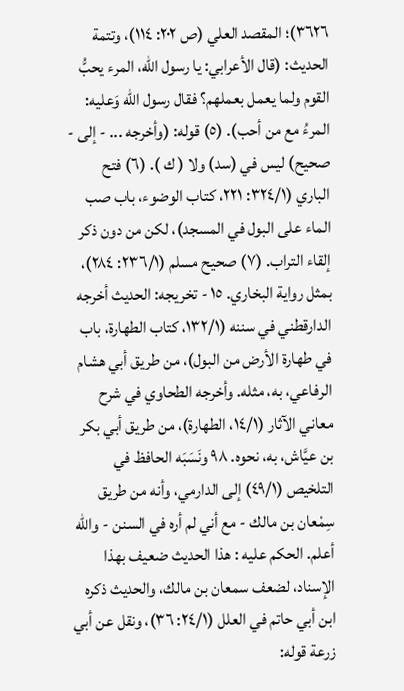٣٦٢٦)؛ المقصد العلي (ص ٢٠٢: ١١٤)، وتتمة الحديث: (قال الأعرابي: يا رسول الله، المرء يحبُّ القوم ولما يعمل بعملهم؟ فقال رسول الله وَعليه: المرءُ مع من أحب). (٥) قوله: (وأخرجه ... - إلى - صحيح) ليس في (سد) ولا ( ك ). (٦) فتح الباري (٣٢٤/١: ٢٢١، كتاب الوضوء، باب صب الماء على البول في المسجد)، لكن من دون ذكر إلقاء التراب. (٧) صحيح مسلم (٢٣٦/١: ٢٨٤)، بمثل رواية البخاري. ١٥ - تخريجه: الحديث أخرجه الدارقطني في سننه (١٣٢/١، كتاب الطهارة، باب في طهارة الأرض من البول)، من طريق أبي هشام الرفاعي، به، مثله. وأخرجه الطحاوي في شرح معاني الآثار (١٤/١، الطهارة)، من طريق أبي بكر بن عیَّاش، به، نحوه. ٩٨ ونَسَبَه الحافظ في التلخيص (٤٩/١) إلى الدارمي، وأنه من طريق سِمْعان بن مالك - مع أني لم أره في السنن - والله أعلم. الحكم عليه : هذا الحديث ضعيف بهذا الإسناد، لضعف سمعان بن مالك، والحديث ذكره ابن أبي حاتم في العلل (٢٤/١: ٣٦)، ونقل عن أبي زرعة قوله: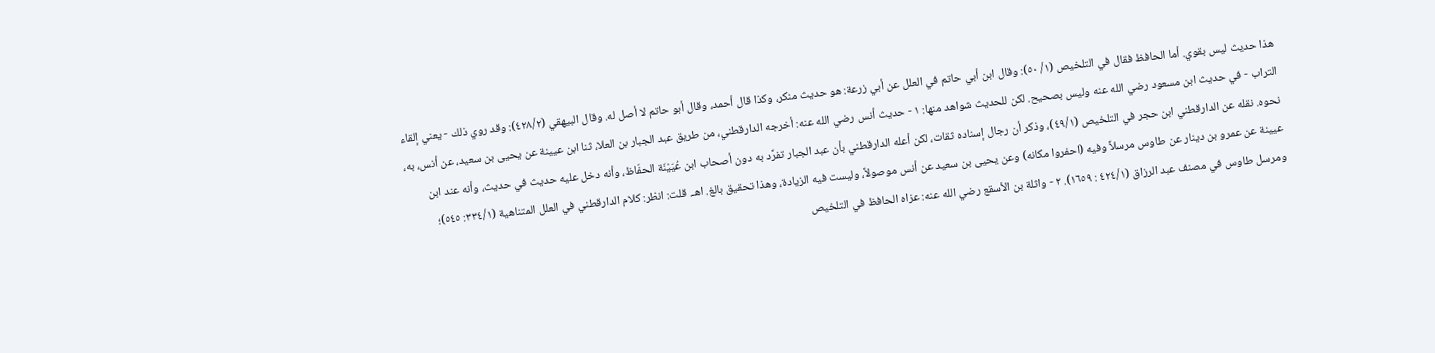هذا حديث ليس بقوي. أما الحافظ فقال في التلخيص (١/ ٥٠): وقال ابن أبي حاتم في العلل عن أبي زرعة: هو حديث منكر، وكذا قال أحمد، وقال أبو حاتم لا أصل له. وقال البيهقي (٤٢٨/٢): وقد روي ذلك - يعني إلقاء التراب - في حديث ابن مسعود رضي الله عنه وليس بصحيح. لکن للحدیث شواهد منها: ١ - حديث أنس رضي الله عنه: أخرجه الدارقطني، من طريق عبد الجبار بن العلا، ثنا ابن عيينة عن يحيى بن سعيد، عن أنس، به، نحوه. نقله عن الدارقطني ابن حجر في التلخيص (٤٩/١)، وذكر أن رجال إسناده ثقات، لكن أعله الدارقطني بأن عبد الجبار تفرَّد به دون أصحاب ابن عُيَيْنَة الحفّاظ، وأنه دخل عليه حديث في حديث، وأنه عند ابن عيينة عن عمرو بن دينار عن طاوس مرسلاً وفيه (احفروا مكانه) وعن يحيى بن سعيد عن أنس موصولاً، وليست فيه الزيادة، وهذا تحقیق بالغ. اهـ. قلت: انظر: كلام الدارقطني في العلل المتناهية (٣٣٤/١: ٥٤٥)؛ ومرسل طاوس في مصنف عبد الرزاق (٤٢٤/١ : ١٦٥٩). ٢ - واثلة بن الأسقع رضي الله عنه: عزاه الحافظ في التلخيص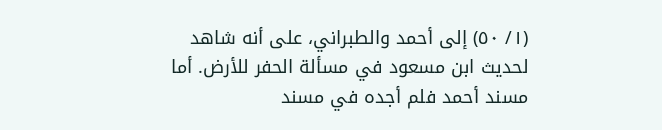(١/ ٥٠) إلى أحمد والطبراني، على أنه شاهد لحديث ابن مسعود في مسألة الحفر للأرض. أما مسند أحمد فلم أجده في مسند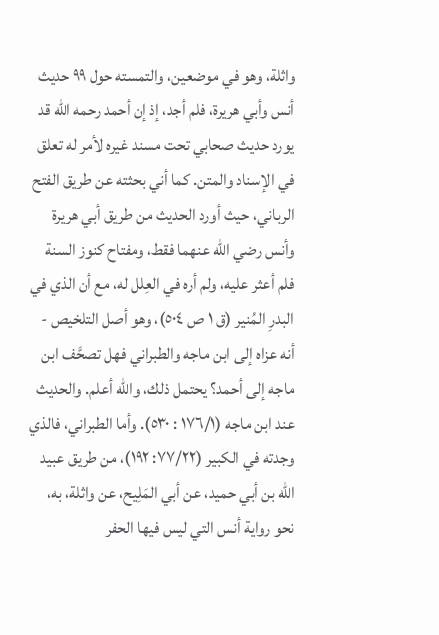واثلة، وهو في موضعين، والتمسته حول ٩٩ حديث أنس وأبي هريرة، فلم أجد، إذ إن أحمد رحمه الله قد يورد حديث صحابي تحت مسند غيره لأمر له تعلق في الإسناد والمتن. كما أني بحثته عن طريق الفتح الرباني، حيث أورد الحديث من طريق أبي هريرة وأنس رضي الله عنهما فقط، ومفتاح كنوز السنة فلم أعثر عليه، ولم أره في العِلل له، مع أن الذي في البدرِ المُنير (ق ١ ص ٥٠٤)، وهو أصل التلخيص - أنه عزاه إلى ابن ماجه والطبراني فهل تصحَّف ابن ماجه إلى أحمد؟ يحتمل ذلك، والله أعلم. والحديث عند ابن ماجه (١٧٦/١ : ٥٣٠). وأما الطبراني، فالذي وجدته في الكبير (٧٧/٢٢: ١٩٢)، من طريق عبيد الله بن أبي حميد، عن أبي المَلِيح، عن واثلة، به، نحو رواية أنس التي ليس فيها الحفر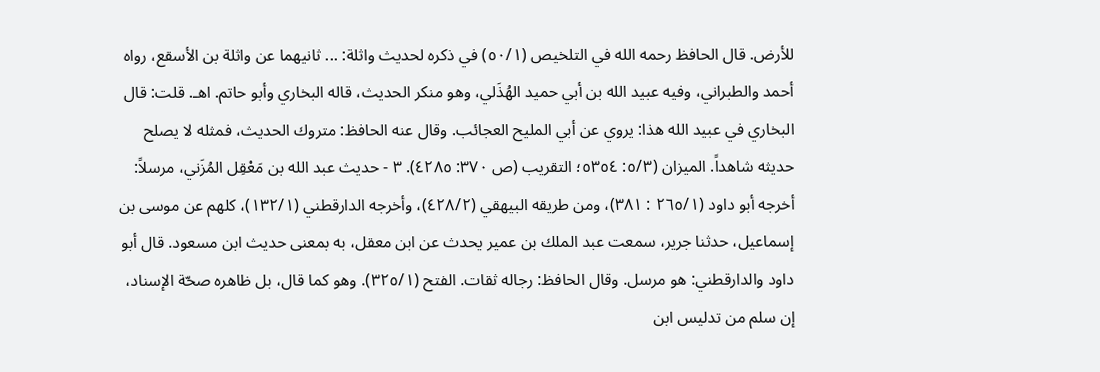للأرض. قال الحافظ رحمه الله في التلخيص (٥٠/١) في ذكره لحديث واثلة: ... ثانيهما عن واثلة بن الأسقع، رواه أحمد والطبراني، وفيه عبيد الله بن أبي حميد الهُذَلي، وهو منكر الحديث، قاله البخاري وأبو حاتم. اهـ. قلت: قال البخاري في عبيد الله هذا: يروي عن أبي المليح العجائب. وقال عنه الحافظ: متروك الحديث، فمثله لا يصلح حديثه شاهداً. الميزان (٥/٣: ٥٣٥٤؛ التقريب (ص ٣٧٠: ٤٢٨٥). ٣ - حديث عبد الله بن مَعْقِل المُزَني، مرسلاً: أخرجه أبو داود (٢٦٥/١ : ٣٨١)، ومن طريقه البيهقي (٤٢٨/٢)، وأخرجه الدارقطني (١٣٢/١)، كلهم عن موسى بن إسماعيل، حدثنا جرير، سمعت عبد الملك بن عمير يحدث عن ابن معقل، به بمعنی حدیث ابن مسعود. قال أبو داود والدارقطني: هو مرسل. وقال الحافظ: رجاله ثقات. الفتح (٣٢٥/١). وهو کما قال، بل ظاهره صحّة الإسناد، إن سلم من تدلیس ابن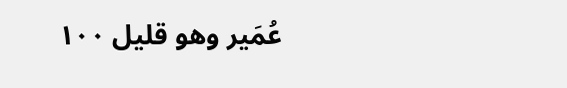عُمَیر وهو قليل ١٠٠